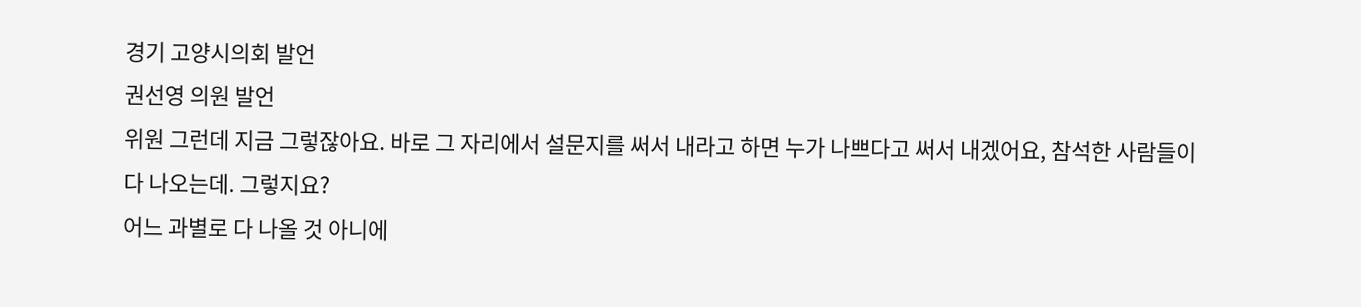경기 고양시의회 발언
권선영 의원 발언
위원 그런데 지금 그렇잖아요. 바로 그 자리에서 설문지를 써서 내라고 하면 누가 나쁘다고 써서 내겠어요, 참석한 사람들이 다 나오는데. 그렇지요?
어느 과별로 다 나올 것 아니에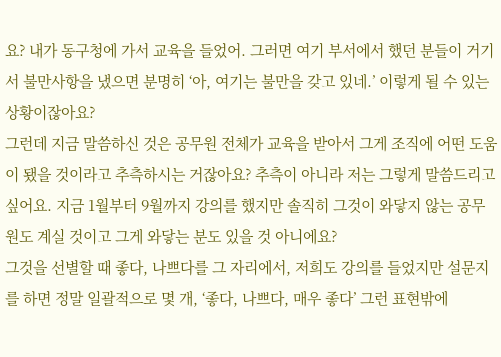요? 내가 동구청에 가서 교육을 들었어. 그러면 여기 부서에서 했던 분들이 거기서 불만사항을 냈으면 분명히 ‘아, 여기는 불만을 갖고 있네.’ 이렇게 될 수 있는 상황이잖아요?
그런데 지금 말씀하신 것은 공무원 전체가 교육을 받아서 그게 조직에 어떤 도움이 됐을 것이라고 추측하시는 거잖아요? 추측이 아니라 저는 그렇게 말씀드리고 싶어요. 지금 1월부터 9월까지 강의를 했지만 솔직히 그것이 와닿지 않는 공무원도 계실 것이고 그게 와닿는 분도 있을 것 아니에요?
그것을 선별할 때 좋다, 나쁘다를 그 자리에서, 저희도 강의를 들었지만 설문지를 하면 정말 일괄적으로 몇 개, ‘좋다, 나쁘다, 매우 좋다’ 그런 표현밖에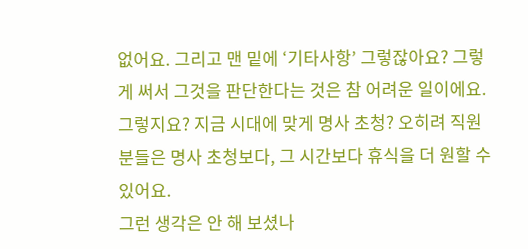없어요. 그리고 맨 밑에 ‘기타사항’ 그렇잖아요? 그렇게 써서 그것을 판단한다는 것은 참 어려운 일이에요.
그렇지요? 지금 시대에 맞게 명사 초청? 오히려 직원분들은 명사 초청보다, 그 시간보다 휴식을 더 원할 수 있어요.
그런 생각은 안 해 보셨나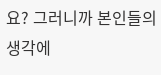요? 그러니까 본인들의 생각에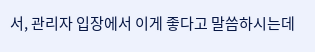서, 관리자 입장에서 이게 좋다고 말씀하시는데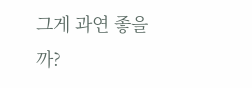그게 과연 좋을까?